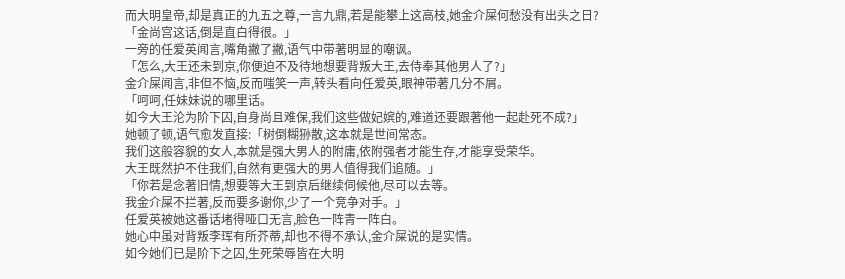而大明皇帝,却是真正的九五之尊,一言九鼎,若是能攀上这高枝,她金介屎何愁没有出头之日?
「金尚宫这话,倒是直白得很。」
一旁的任爱英闻言,嘴角撇了撇,语气中带著明显的嘲讽。
「怎么,大王还未到京,你便迫不及待地想要背叛大王,去侍奉其他男人了?」
金介屎闻言,非但不恼,反而嗤笑一声,转头看向任爱英,眼神带著几分不屑。
「呵呵,任妹妹说的哪里话。
如今大王沦为阶下囚,自身尚且难保,我们这些做妃嫔的,难道还要跟著他一起赴死不成?」
她顿了顿,语气愈发直接:「树倒糊狲散,这本就是世间常态。
我们这般容貌的女人,本就是强大男人的附庸,依附强者才能生存,才能享受荣华。
大王既然护不住我们,自然有更强大的男人值得我们追随。」
「你若是念著旧情,想要等大王到京后继续伺候他,尽可以去等。
我金介屎不拦著,反而要多谢你,少了一个竞争对手。」
任爱英被她这番话堵得哑口无言,脸色一阵青一阵白。
她心中虽对背叛李珲有所芥蒂,却也不得不承认,金介屎说的是实情。
如今她们已是阶下之囚,生死荣辱皆在大明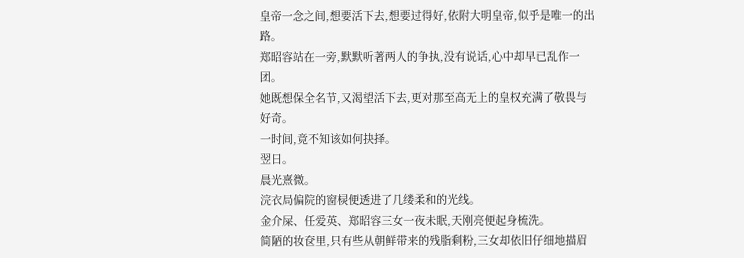皇帝一念之间,想要活下去,想要过得好,依附大明皇帝,似乎是唯一的出路。
郑昭容站在一旁,默默听著两人的争执,没有说话,心中却早已乱作一团。
她既想保全名节,又渴望活下去,更对那至高无上的皇权充满了敬畏与好奇。
一时间,竟不知该如何抉择。
翌日。
晨光熹微。
浣衣局偏院的窗棂便透进了几缕柔和的光线。
金介屎、任爱英、郑昭容三女一夜未眠,天刚亮便起身梳洗。
简陋的妆奁里,只有些从朝鲜带来的残脂剩粉,三女却依旧仔细地描眉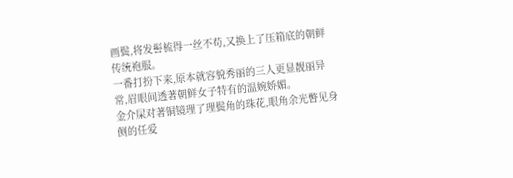画鬓,将发髻梳得一丝不苟,又换上了压箱底的朝鲜传统袍服。
一番打扮下来,原本就容貌秀丽的三人更显靓丽异常,眉眼间透著朝鲜女子特有的温婉娇媚。
金介屎对著铜镜理了理鬓角的珠花,眼角余光瞥见身侧的任爱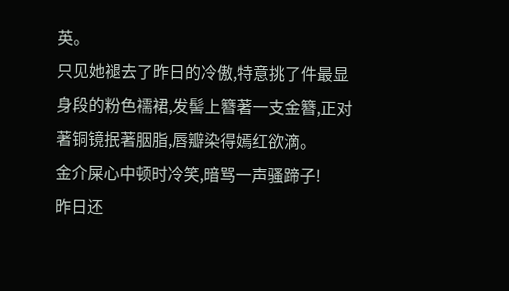英。
只见她褪去了昨日的冷傲,特意挑了件最显身段的粉色襦裙,发髻上簪著一支金簪,正对著铜镜抿著胭脂,唇瓣染得嫣红欲滴。
金介屎心中顿时冷笑,暗骂一声骚蹄子!
昨日还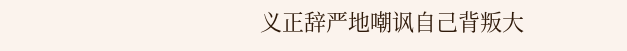义正辞严地嘲讽自己背叛大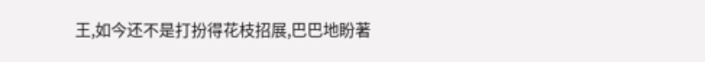王,如今还不是打扮得花枝招展,巴巴地盼著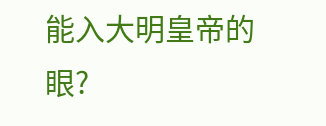能入大明皇帝的眼?